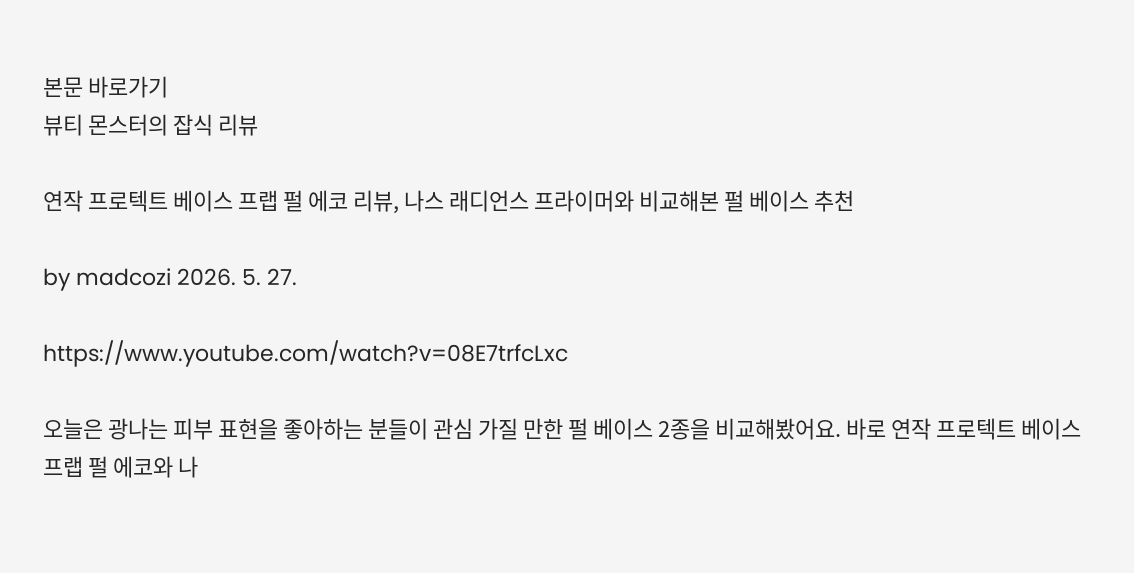본문 바로가기
뷰티 몬스터의 잡식 리뷰

연작 프로텍트 베이스 프랩 펄 에코 리뷰, 나스 래디언스 프라이머와 비교해본 펄 베이스 추천

by madcozi 2026. 5. 27.

https://www.youtube.com/watch?v=08E7trfcLxc

오늘은 광나는 피부 표현을 좋아하는 분들이 관심 가질 만한 펄 베이스 2종을 비교해봤어요. 바로 연작 프로텍트 베이스 프랩 펄 에코와 나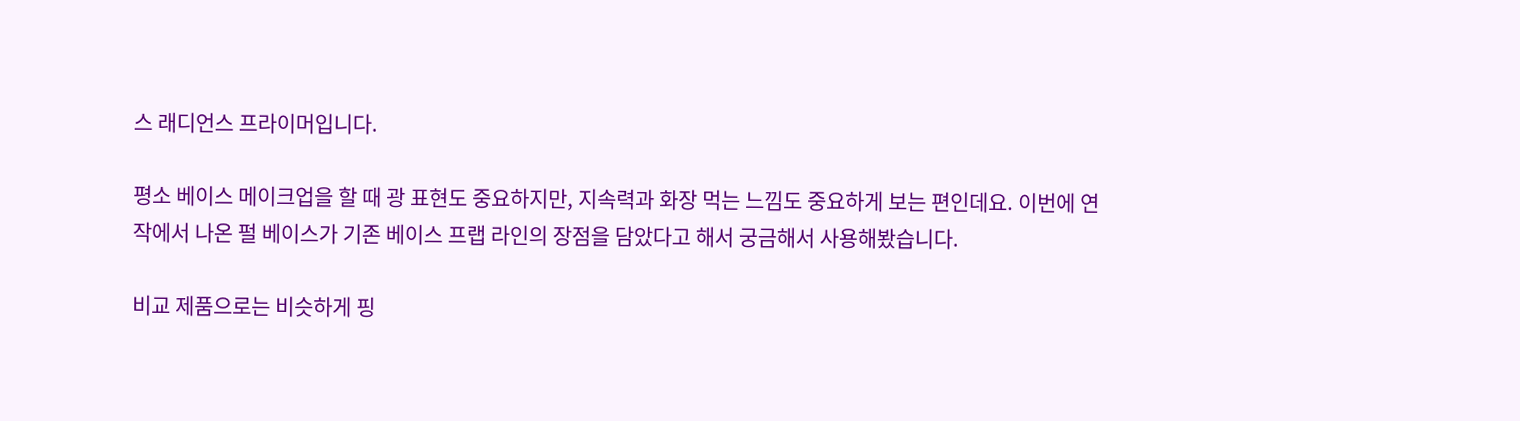스 래디언스 프라이머입니다.

평소 베이스 메이크업을 할 때 광 표현도 중요하지만, 지속력과 화장 먹는 느낌도 중요하게 보는 편인데요. 이번에 연작에서 나온 펄 베이스가 기존 베이스 프랩 라인의 장점을 담았다고 해서 궁금해서 사용해봤습니다.

비교 제품으로는 비슷하게 핑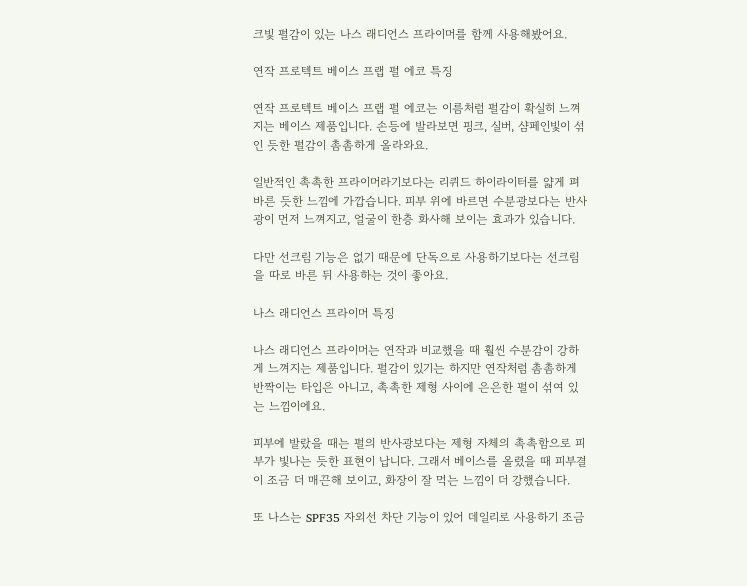크빛 펄감이 있는 나스 래디언스 프라이머를 함께 사용해봤어요.

연작 프로텍트 베이스 프랩 펄 에코 특징

연작 프로텍트 베이스 프랩 펄 에코는 이름처럼 펄감이 확실히 느껴지는 베이스 제품입니다. 손등에 발라보면 핑크, 실버, 샴페인빛이 섞인 듯한 펄감이 촘촘하게 올라와요.

일반적인 촉촉한 프라이머라기보다는 리퀴드 하이라이터를 얇게 펴 바른 듯한 느낌에 가깝습니다. 피부 위에 바르면 수분광보다는 반사광이 먼저 느껴지고, 얼굴이 한층 화사해 보이는 효과가 있습니다.

다만 선크림 기능은 없기 때문에 단독으로 사용하기보다는 선크림을 따로 바른 뒤 사용하는 것이 좋아요.

나스 래디언스 프라이머 특징

나스 래디언스 프라이머는 연작과 비교했을 때 훨씬 수분감이 강하게 느껴지는 제품입니다. 펄감이 있기는 하지만 연작처럼 촘촘하게 반짝이는 타입은 아니고, 촉촉한 제형 사이에 은은한 펄이 섞여 있는 느낌이에요.

피부에 발랐을 때는 펄의 반사광보다는 제형 자체의 촉촉함으로 피부가 빛나는 듯한 표현이 납니다. 그래서 베이스를 올렸을 때 피부결이 조금 더 매끈해 보이고, 화장이 잘 먹는 느낌이 더 강했습니다.

또 나스는 SPF35 자외선 차단 기능이 있어 데일리로 사용하기 조금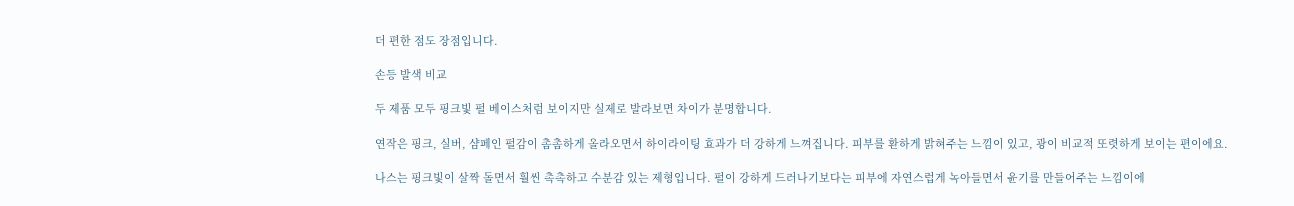더 편한 점도 장점입니다.

손등 발색 비교

두 제품 모두 핑크빛 펄 베이스처럼 보이지만 실제로 발라보면 차이가 분명합니다.

연작은 핑크, 실버, 샴페인 펄감이 촘촘하게 올라오면서 하이라이팅 효과가 더 강하게 느껴집니다. 피부를 환하게 밝혀주는 느낌이 있고, 광이 비교적 또렷하게 보이는 편이에요.

나스는 핑크빛이 살짝 돌면서 훨씬 촉촉하고 수분감 있는 제형입니다. 펄이 강하게 드러나기보다는 피부에 자연스럽게 녹아들면서 윤기를 만들어주는 느낌이에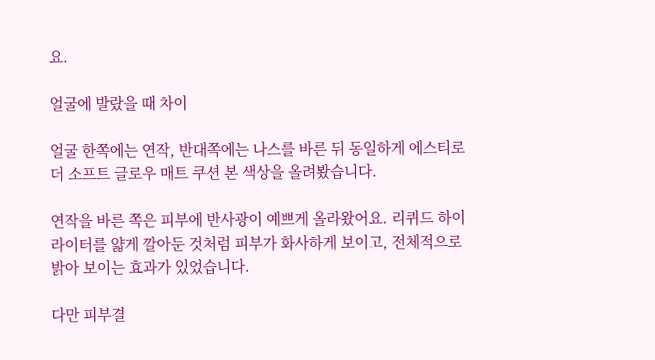요.

얼굴에 발랐을 때 차이

얼굴 한쪽에는 연작, 반대쪽에는 나스를 바른 뒤 동일하게 에스티로더 소프트 글로우 매트 쿠션 본 색상을 올려봤습니다.

연작을 바른 쪽은 피부에 반사광이 예쁘게 올라왔어요. 리퀴드 하이라이터를 얇게 깔아둔 것처럼 피부가 화사하게 보이고, 전체적으로 밝아 보이는 효과가 있었습니다.

다만 피부결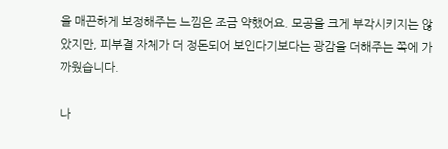을 매끈하게 보정해주는 느낌은 조금 약했어요. 모공을 크게 부각시키지는 않았지만, 피부결 자체가 더 정돈되어 보인다기보다는 광감을 더해주는 쪽에 가까웠습니다.

나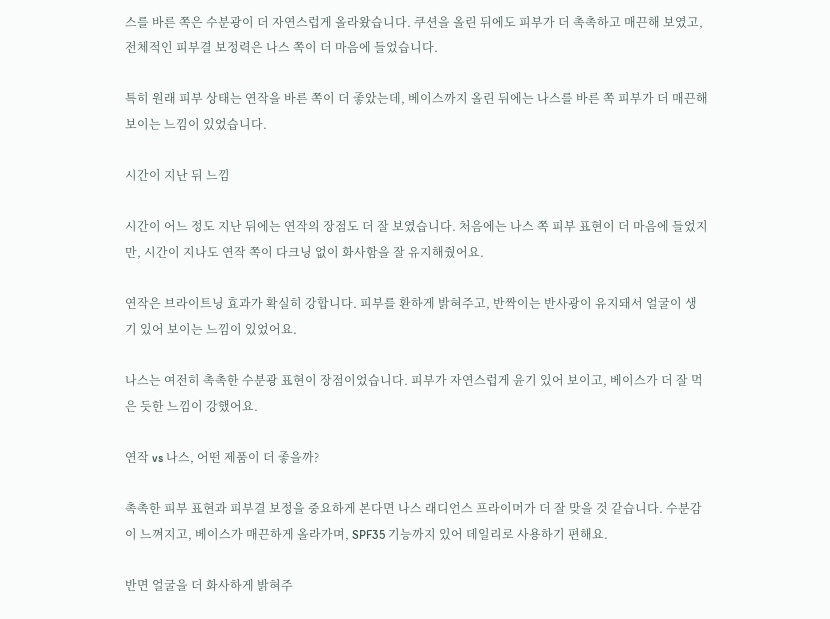스를 바른 쪽은 수분광이 더 자연스럽게 올라왔습니다. 쿠션을 올린 뒤에도 피부가 더 촉촉하고 매끈해 보였고, 전체적인 피부결 보정력은 나스 쪽이 더 마음에 들었습니다.

특히 원래 피부 상태는 연작을 바른 쪽이 더 좋았는데, 베이스까지 올린 뒤에는 나스를 바른 쪽 피부가 더 매끈해 보이는 느낌이 있었습니다.

시간이 지난 뒤 느낌

시간이 어느 정도 지난 뒤에는 연작의 장점도 더 잘 보였습니다. 처음에는 나스 쪽 피부 표현이 더 마음에 들었지만, 시간이 지나도 연작 쪽이 다크닝 없이 화사함을 잘 유지해줬어요.

연작은 브라이트닝 효과가 확실히 강합니다. 피부를 환하게 밝혀주고, 반짝이는 반사광이 유지돼서 얼굴이 생기 있어 보이는 느낌이 있었어요.

나스는 여전히 촉촉한 수분광 표현이 장점이었습니다. 피부가 자연스럽게 윤기 있어 보이고, 베이스가 더 잘 먹은 듯한 느낌이 강했어요.

연작 vs 나스, 어떤 제품이 더 좋을까?

촉촉한 피부 표현과 피부결 보정을 중요하게 본다면 나스 래디언스 프라이머가 더 잘 맞을 것 같습니다. 수분감이 느껴지고, 베이스가 매끈하게 올라가며, SPF35 기능까지 있어 데일리로 사용하기 편해요.

반면 얼굴을 더 화사하게 밝혀주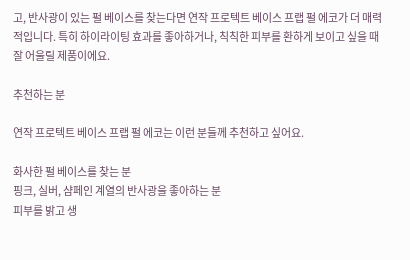고, 반사광이 있는 펄 베이스를 찾는다면 연작 프로텍트 베이스 프랩 펄 에코가 더 매력적입니다. 특히 하이라이팅 효과를 좋아하거나, 칙칙한 피부를 환하게 보이고 싶을 때 잘 어울릴 제품이에요.

추천하는 분

연작 프로텍트 베이스 프랩 펄 에코는 이런 분들께 추천하고 싶어요.

화사한 펄 베이스를 찾는 분
핑크, 실버, 샴페인 계열의 반사광을 좋아하는 분
피부를 밝고 생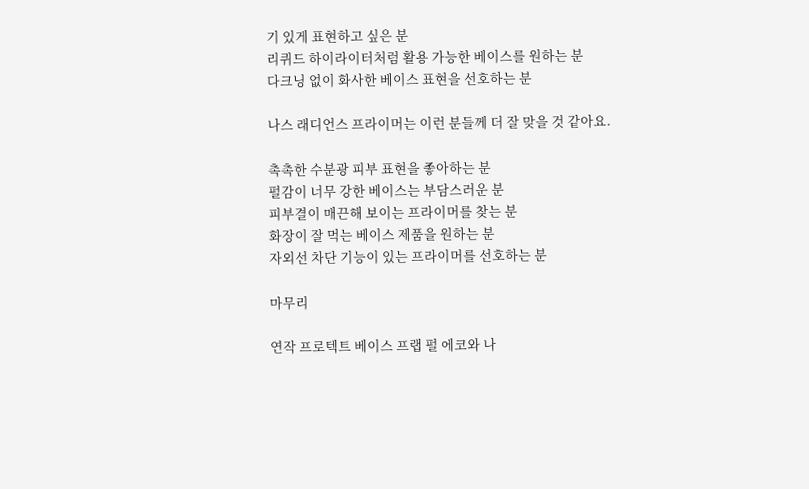기 있게 표현하고 싶은 분
리퀴드 하이라이터처럼 활용 가능한 베이스를 원하는 분
다크닝 없이 화사한 베이스 표현을 선호하는 분

나스 래디언스 프라이머는 이런 분들께 더 잘 맞을 것 같아요.

촉촉한 수분광 피부 표현을 좋아하는 분
펄감이 너무 강한 베이스는 부담스러운 분
피부결이 매끈해 보이는 프라이머를 찾는 분
화장이 잘 먹는 베이스 제품을 원하는 분
자외선 차단 기능이 있는 프라이머를 선호하는 분

마무리

연작 프로텍트 베이스 프랩 펄 에코와 나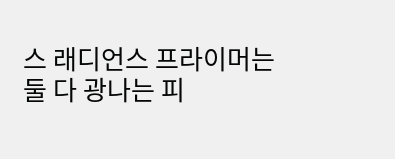스 래디언스 프라이머는 둘 다 광나는 피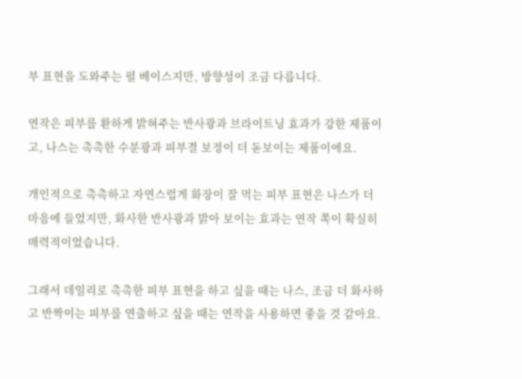부 표현을 도와주는 펄 베이스지만, 방향성이 조금 다릅니다.

연작은 피부를 환하게 밝혀주는 반사광과 브라이트닝 효과가 강한 제품이고, 나스는 촉촉한 수분광과 피부결 보정이 더 돋보이는 제품이에요.

개인적으로 촉촉하고 자연스럽게 화장이 잘 먹는 피부 표현은 나스가 더 마음에 들었지만, 화사한 반사광과 밝아 보이는 효과는 연작 쪽이 확실히 매력적이었습니다.

그래서 데일리로 촉촉한 피부 표현을 하고 싶을 때는 나스, 조금 더 화사하고 반짝이는 피부를 연출하고 싶을 때는 연작을 사용하면 좋을 것 같아요.